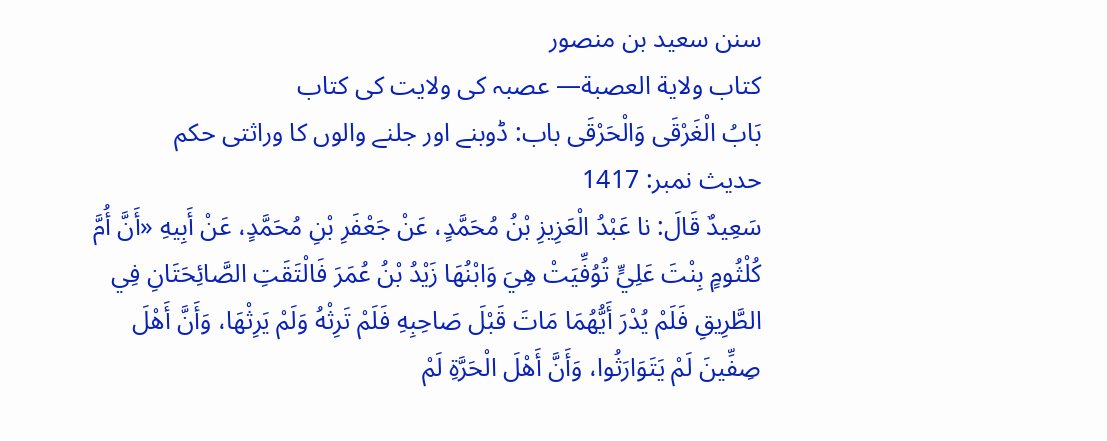سنن سعید بن منصور
كتاب ولاية العصبة— عصبہ کی ولایت کی کتاب
بَابُ الْغَرْقَى وَالْحَرْقَى باب: ڈوبنے اور جلنے والوں کا وراثتی حکم
حدیث نمبر: 1417
سَعِيدٌ قَالَ: نا عَبْدُ الْعَزِيزِ بْنُ مُحَمَّدٍ، عَنْ جَعْفَرِ بْنِ مُحَمَّدٍ، عَنْ أَبِيهِ «أَنَّ أُمَّ كُلْثُومٍ بِنْتَ عَلِيٍّ تُوُفِّيَتْ هِيَ وَابْنُهَا زَيْدُ بْنُ عُمَرَ فَالْتَقَتِ الصَّائِحَتَانِ فِي الطَّرِيقِ فَلَمْ يُدْرَ أَيُّهُمَا مَاتَ قَبْلَ صَاحِبِهِ فَلَمْ تَرِثْهُ وَلَمْ يَرِثْهَا، وَأَنَّ أَهْلَ صِفِّينَ لَمْ يَتَوَارَثُوا، وَأَنَّ أَهْلَ الْحَرَّةِ لَمْ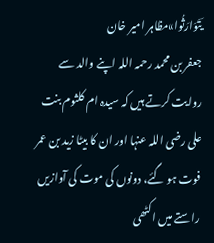يَتَوَارَثُوا»مظاہر امیر خان
جعفر بن محمد رحمہ اللہ اپنے والد سے روایت کرتے ہیں کہ سیدہ ام کلثوم بنت علی رضی اللہ عنہا اور ان کا بیٹا زید بن عمر فوت ہو گئے، دونوں کی موت کی آوازیں راستے میں اکٹھی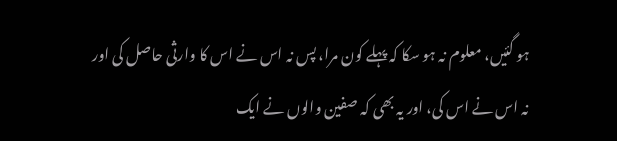ہو گئیں، معلوم نہ ہو سکا کہ پہلے کون مرا، پس نہ اس نے اس کا وارثی حاصل کی اور نہ اس نے اس کی، اور یہ بھی کہ صفین والوں نے ایک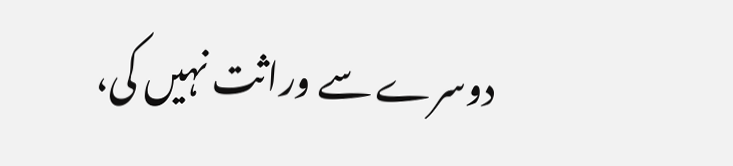دوسرے سے وراثت نہیں کی،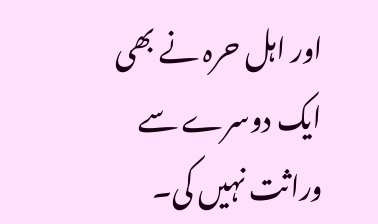اور اہل حرہ نے بھی ایک دوسرے سے وراثت نہیں کی۔